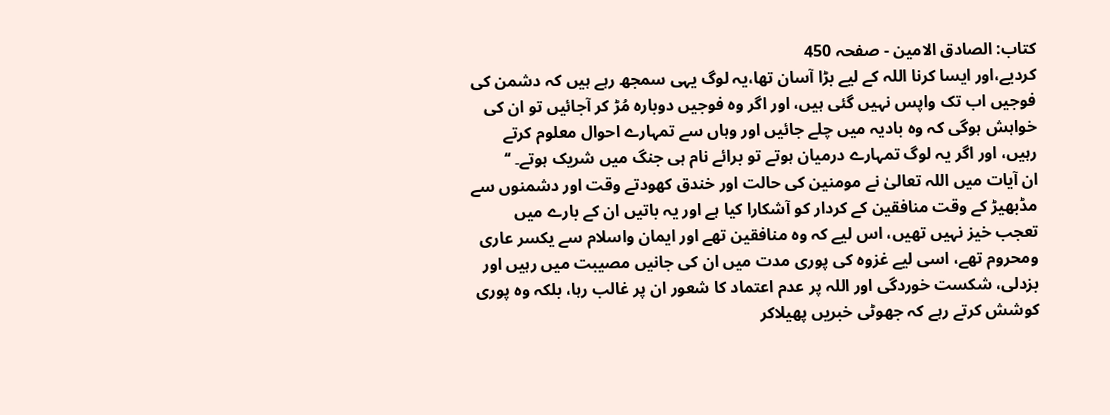کتاب: الصادق الامین - صفحہ 450
کردیے،اور ایسا کرنا اللہ کے لیے بڑا آسان تھا،یہ لوگ یہی سمجھ رہے ہیں کہ دشمن کی فوجیں اب تک واپس نہیں گئی ہیں، اور اگر وہ فوجیں دوبارہ مُڑ کر آجائیں تو ان کی خواہش ہوگی کہ وہ بادیہ میں چلے جائیں اور وہاں سے تمہارے احوال معلوم کرتے رہیں، اور اگر یہ لوگ تمہارے درمیان ہوتے تو برائے نام ہی جنگ میں شریک ہوتے۔ ‘‘
ان آیات میں اللہ تعالیٰ نے مومنین کی حالت اور خندق کھودتے وقت اور دشمنوں سے مڈبھیڑ کے وقت منافقین کے کردار کو آشکارا کیا ہے اور یہ باتیں ان کے بارے میں تعجب خیز نہیں تھیں، اس لیے کہ وہ منافقین تھے اور ایمان واسلام سے یکسر عاری ومحروم تھے، اسی لیے غزوہ کی پوری مدت میں ان کی جانیں مصیبت میں رہیں اور بزدلی، شکست خوردگی اور اللہ پر عدم اعتماد کا شعور ان پر غالب رہا، بلکہ وہ پوری کوشش کرتے رہے کہ جھوٹی خبریں پھیلاکر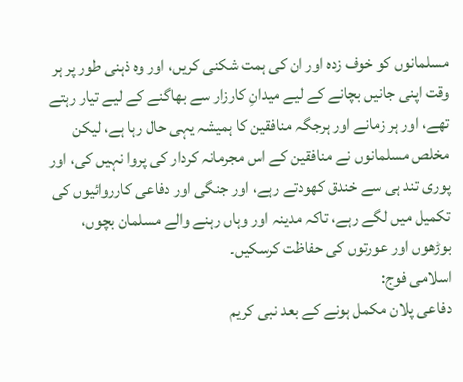مسلمانوں کو خوف زدہ اور ان کی ہمت شکنی کریں، اور وہ ذہنی طور پر ہر وقت اپنی جانیں بچانے کے لیے میدانِ کارزار سے بھاگنے کے لیے تیار رہتے تھے، اور ہر زمانے اور ہرجگہ منافقین کا ہمیشہ یہی حال رہا ہے، لیکن مخلص مسلمانوں نے منافقین کے اس مجرمانہ کردار کی پروا نہیں کی، اور پوری تند ہی سے خندق کھودتے رہے، اور جنگی اور دفاعی کارروائیوں کی تکمیل میں لگے رہے، تاکہ مدینہ اور وہاں رہنے والے مسلمان بچوں، بوڑھوں اور عورتوں کی حفاظت کرسکیں۔
اسلامی فوج:
دفاعی پلان مکمل ہونے کے بعد نبی کریم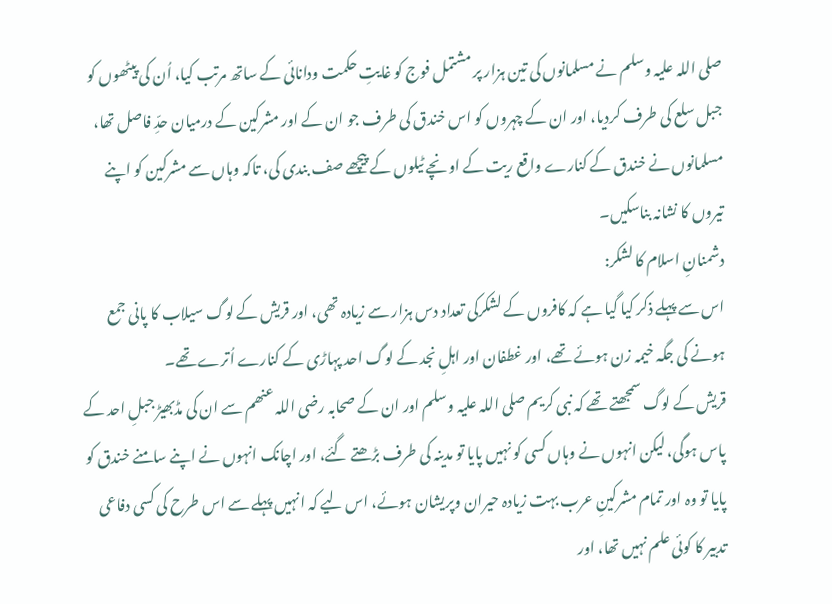صلی اللہ علیہ وسلم نے مسلمانوں کی تین ہزار پر مشتمل فوج کو غایتِ حکمت ودانائی کے ساتھ مرتب کیا، اُن کی پیٹھوں کو جبل سلع کی طرف کردیا، اور ان کے چہروں کو اس خندق کی طرف جو ان کے اور مشرکین کے درمیان حدِّ فاصل تھا، مسلمانوں نے خندق کے کنارے واقع ریت کے اونچے ٹیلوں کے پیچھے صف بندی کی، تاکہ وہاں سے مشرکین کو اپنے تیروں کا نشانہ بناسکیں۔
دشمنانِ اسلام کا لشکر:
اس سے پہلے ذکر کیا گیا ہے کہ کافروں کے لشکرکی تعداد دس ہزار سے زیادہ تھی، اور قریش کے لوگ سیلاب کا پانی جمع ہونے کی جگہ خیمہ زن ہوئے تھے، اور غطفان اور اہلِ نجد کے لوگ احد پہاڑی کے کنارے اُترے تھے۔
قریش کے لوگ سمجھتے تھے کہ نبی کریم صلی اللہ علیہ وسلم اور ان کے صحابہ رضی اللہ عنھم سے ان کی مڈبھیڑ جبلِ احد کے پاس ہوگی، لیکن انہوں نے وہاں کسی کو نہیں پایا تو مدینہ کی طرف بڑھتے گئے، اور اچانک انہوں نے اپنے سامنے خندق کو پایا تو وہ اور تمام مشرکینِ عرب بہت زیادہ حیران وپریشان ہوئے، اس لیے کہ انہیں پہلے سے اس طرح کی کسی دفاعی تدبیر کا کوئی علم نہیں تھا، اور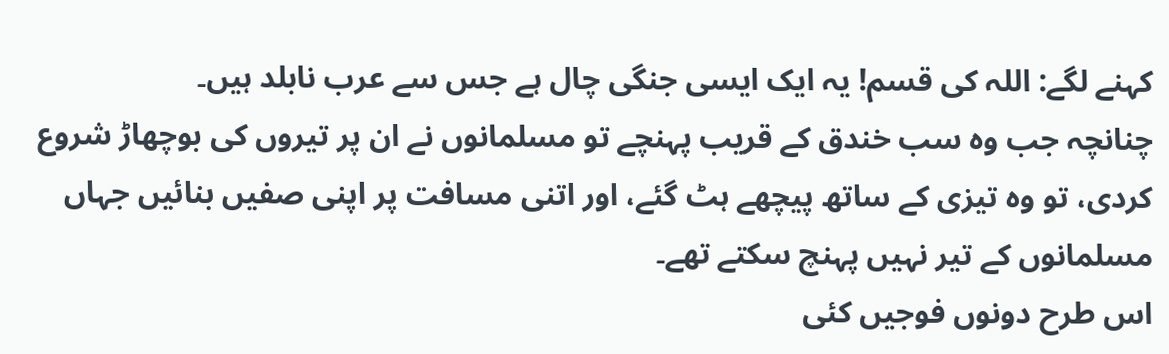کہنے لگے: اللہ کی قسم! یہ ایک ایسی جنگی چال ہے جس سے عرب نابلد ہیں۔
چنانچہ جب وہ سب خندق کے قریب پہنچے تو مسلمانوں نے ان پر تیروں کی بوچھاڑ شروع کردی، تو وہ تیزی کے ساتھ پیچھے ہٹ گئے، اور اتنی مسافت پر اپنی صفیں بنائیں جہاں مسلمانوں کے تیر نہیں پہنچ سکتے تھے۔
اس طرح دونوں فوجیں کئی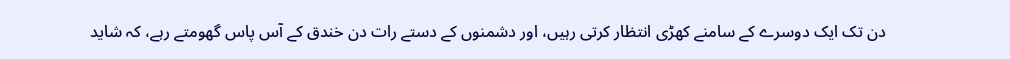دن تک ایک دوسرے کے سامنے کھڑی انتظار کرتی رہیں، اور دشمنوں کے دستے رات دن خندق کے آس پاس گھومتے رہے، کہ شاید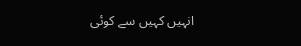انہیں کہیں سے کوئی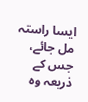ایسا راستہ مل جائے، جس کے ذریعہ وہ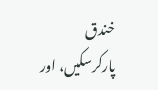خندق پارکرسکیں، اور